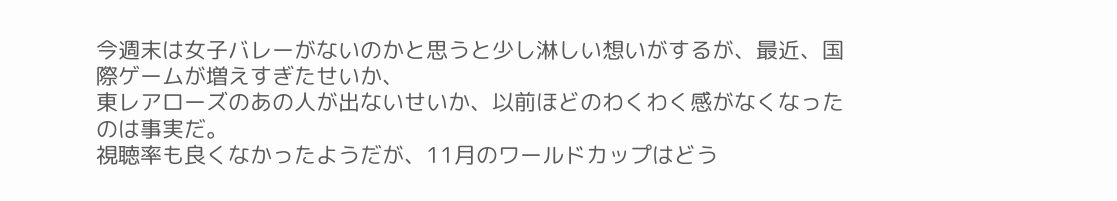今週末は女子バレーがないのかと思うと少し淋しい想いがするが、最近、国際ゲームが増えすぎたせいか、
東レアローズのあの人が出ないせいか、以前ほどのわくわく感がなくなったのは事実だ。
視聴率も良くなかったようだが、11月のワールドカップはどう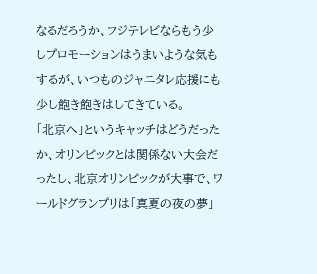なるだろうか、フジテレビならもう少しプロモーションはうまいような気もするが、いつものジャニタレ応援にも少し飽き飽きはしてきている。
「北京へ」というキャッチはどうだったか、オリンピックとは関係ない大会だったし、北京オリンピックが大事で、ワールドグランプリは「真夏の夜の夢」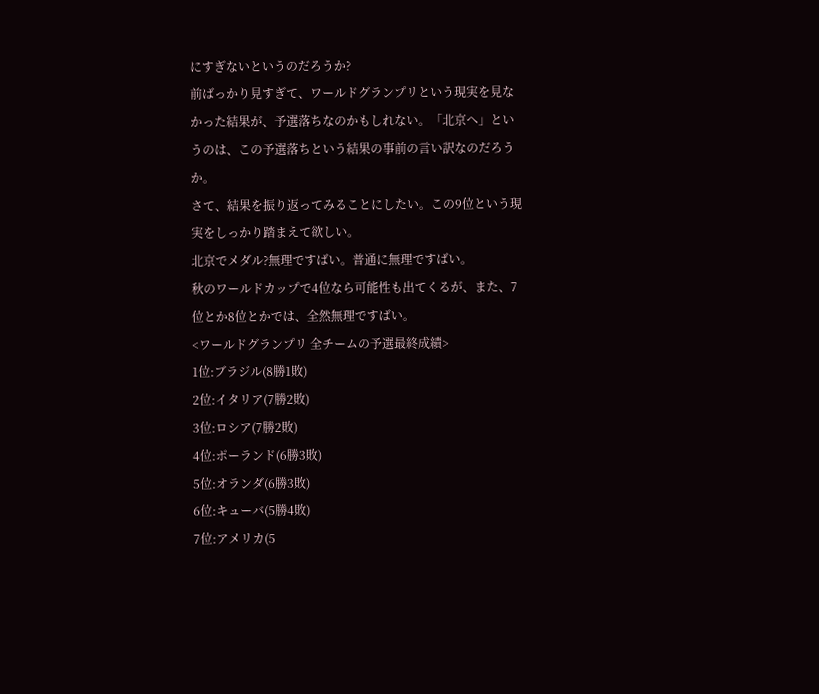にすぎないというのだろうか?
前ばっかり見すぎて、ワールドグランプリという現実を見なかった結果が、予選落ちなのかもしれない。「北京へ」というのは、この予選落ちという結果の事前の言い訳なのだろうか。
さて、結果を振り返ってみることにしたい。この9位という現実をしっかり踏まえて欲しい。
北京でメダル?無理ですばい。普通に無理ですばい。
秋のワールドカップで4位なら可能性も出てくるが、また、7位とか8位とかでは、全然無理ですばい。
<ワールドグランプリ 全チームの予選最終成績>
1位:ブラジル(8勝1敗)
2位:イタリア(7勝2敗)
3位:ロシア(7勝2敗)
4位:ポーランド(6勝3敗)
5位:オランダ(6勝3敗)
6位:キューバ(5勝4敗)
7位:アメリカ(5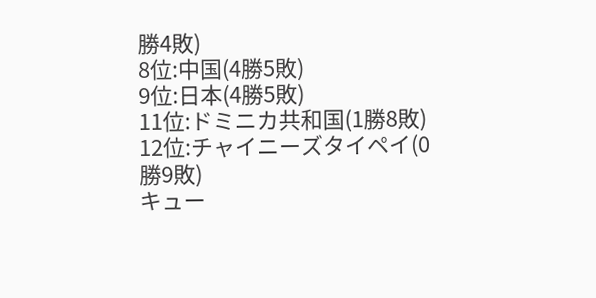勝4敗)
8位:中国(4勝5敗)
9位:日本(4勝5敗)
11位:ドミニカ共和国(1勝8敗)
12位:チャイニーズタイペイ(0勝9敗)
キュー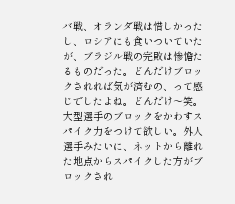バ戦、オランダ戦は惜しかったし、ロシアにも食いついていたが、ブラジル戦の完敗は惨憺たるものだった。どんだけブロックされれば気が済むの、って感じでしたよね。どんだけ〜笑。
大型選手のブロックをかわすスパイク力をつけて欲しい。外人選手みたいに、ネットから離れた地点からスパイクした方がブロックされ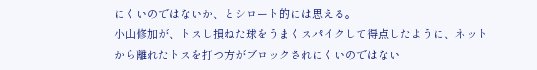にくいのではないか、とシロート的には思える。
小山修加が、トスし損ねた球をうまくスパイクして得点したように、ネットから離れたトスを打つ方がブロックされにくいのではない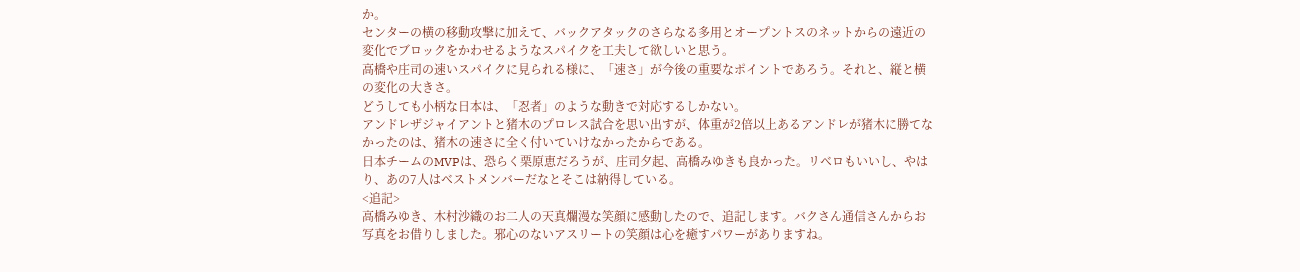か。
センターの横の移動攻撃に加えて、バックアタックのさらなる多用とオープントスのネットからの遠近の変化でブロックをかわせるようなスパイクを工夫して欲しいと思う。
高橋や庄司の速いスパイクに見られる様に、「速さ」が今後の重要なポイントであろう。それと、縦と横の変化の大きさ。
どうしても小柄な日本は、「忍者」のような動きで対応するしかない。
アンドレザジャイアントと猪木のプロレス試合を思い出すが、体重が2倍以上あるアンドレが猪木に勝てなかったのは、猪木の速さに全く付いていけなかったからである。
日本チームのMVPは、恐らく栗原恵だろうが、庄司夕起、高橋みゆきも良かった。リベロもいいし、やはり、あの7人はベストメンバーだなとそこは納得している。
<追記>
高橋みゆき、木村沙織のお二人の天真爛漫な笑顔に感動したので、追記します。バクさん通信さんからお写真をお借りしました。邪心のないアスリートの笑顔は心を癒すパワーがありますね。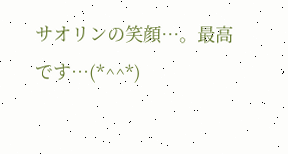サオリンの笑顔…。最高です…(*^^*)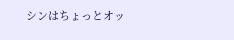シンはちょっとオッ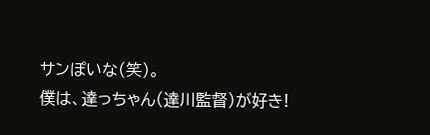サンぽいな(笑)。
僕は、達っちゃん(達川監督)が好き!